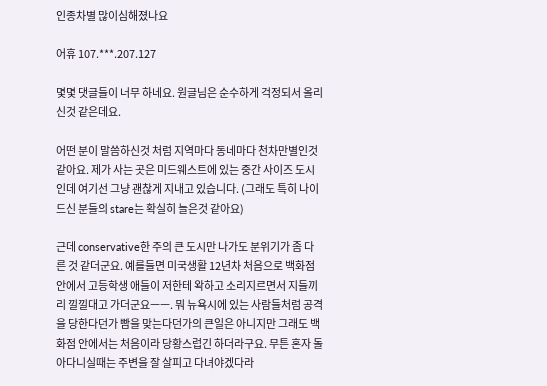인종차별 많이심해졌나요

어휴 107.***.207.127

몇몇 댓글들이 너무 하네요. 원글님은 순수하게 걱정되서 올리신것 같은데요.

어떤 분이 말씀하신것 처럼 지역마다 동네마다 천차만별인것 같아요. 제가 사는 곳은 미드웨스트에 있는 중간 사이즈 도시인데 여기선 그냥 괜찮게 지내고 있습니다. (그래도 특히 나이드신 분들의 stare는 확실히 늘은것 같아요)

근데 conservative한 주의 큰 도시만 나가도 분위기가 좀 다른 것 같더군요. 예를들면 미국생활 12년차 처음으로 백화점 안에서 고등학생 애들이 저한테 왁하고 소리지르면서 지들끼리 낄낄대고 가더군요ㅡㅡ. 뭐 뉴욕시에 있는 사람들처럼 공격을 당한다던가 빰을 맞는다던가의 큰일은 아니지만 그래도 백화점 안에서는 처음이라 당황스럽긴 하더라구요. 무튼 혼자 돌아다니실때는 주변을 잘 살피고 다녀야겠다라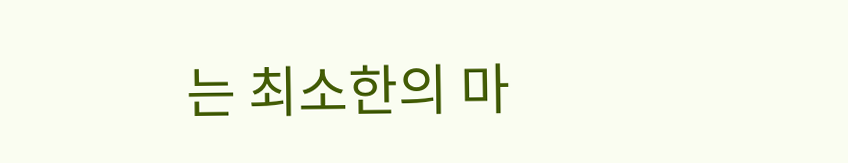는 최소한의 마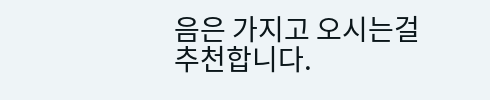음은 가지고 오시는걸 추천합니다.